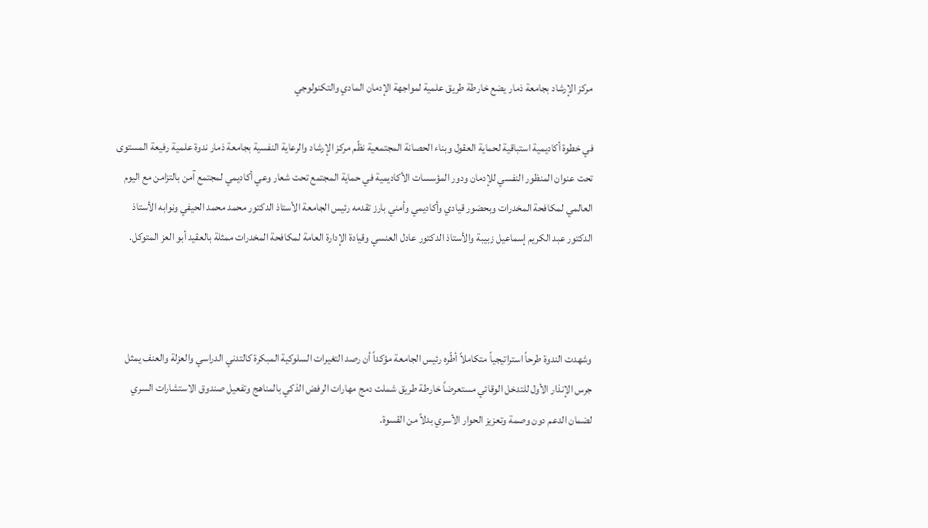مركز الإرشاد بجامعة ذمار يضع خارطة طريق علمية لمواجهة الإدمان المادي والتكنولوجي

في خطوة أكاديمية استباقية لحماية العقول وبناء الحصانة المجتمعية نظّم مركز الإرشاد والرعاية النفسية بجامعة ذمار ندوة علمية رفيعة المستوى تحت عنوان المنظور النفسي للإدمان ودور المؤسسات الأكاديمية في حماية المجتمع تحت شعار وعي أكاديمي لمجتمع آمن بالتزامن مع اليوم العالمي لمكافحة المخدرات وبحضور قيادي وأكاديمي وأمني بارز تقدمه رئيس الجامعة الأستاذ الدكتور محمد محمد الحيفي ونوابه الأستاذ الدكتور عبد الكريم إسماعيل زبيبة والأستاذ الدكتور عادل العنسي وقيادة الإدارة العامة لمكافحة المخدرات ممثلة بالعقيد أبو العز المتوكل.



وشهدت الندوة طرحاً استراتيجياً متكاملاً أطّره رئيس الجامعة مؤكداً أن رصد التغيرات السلوكية المبكرة كالتدني الدراسي والعزلة والعنف يمثل جرس الإنذار الأول للتدخل الوقائي مستعرضاً خارطة طريق شملت دمج مهارات الرفض الذكي بالمناهج وتفعيل صندوق الاستشارات السري لضمان الدعم دون وصمة وتعزيز الحوار الأسري بدلاً من القسوة.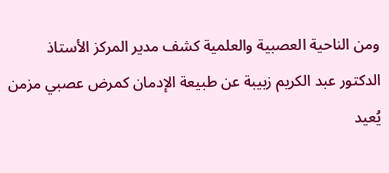ومن الناحية العصبية والعلمية كشف مدير المركز الأستاذ الدكتور عبد الكريم زبيبة عن طبيعة الإدمان كمرض عصبي مزمن يُعيد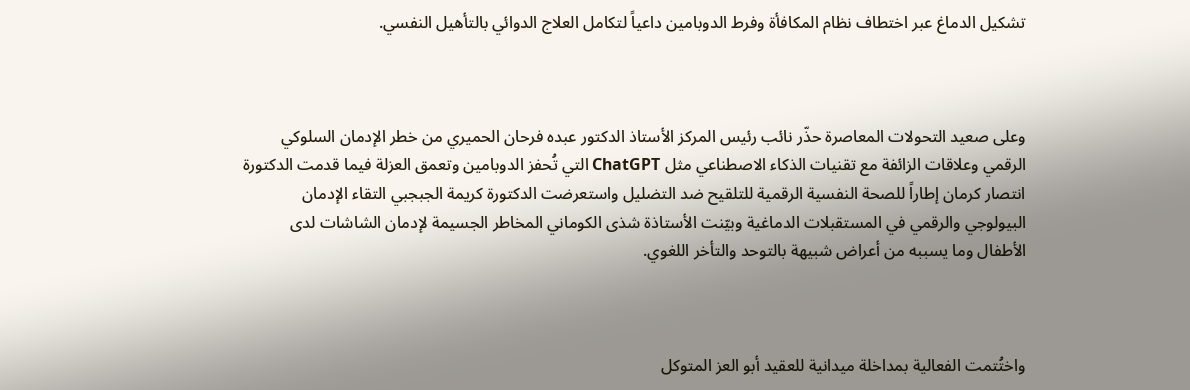تشكيل الدماغ عبر اختطاف نظام المكافأة وفرط الدوبامين داعياً لتكامل العلاج الدوائي بالتأهيل النفسي.



وعلى صعيد التحولات المعاصرة حذّر نائب رئيس المركز الأستاذ الدكتور عبده فرحان الحميري من خطر الإدمان السلوكي الرقمي وعلاقات الزائفة مع تقنيات الذكاء الاصطناعي مثل ChatGPT التي تُحفز الدوبامين وتعمق العزلة فيما قدمت الدكتورة انتصار كرمان إطاراً للصحة النفسية الرقمية للتلقيح ضد التضليل واستعرضت الدكتورة كريمة الجبجبي التقاء الإدمان البيولوجي والرقمي في المستقبلات الدماغية وبيّنت الأستاذة شذى الكوماني المخاطر الجسيمة لإدمان الشاشات لدى الأطفال وما يسببه من أعراض شبيهة بالتوحد والتأخر اللغوي.



واختُتمت الفعالية بمداخلة ميدانية للعقيد أبو العز المتوكل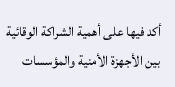أكد فيها على أهمية الشراكة الوقائية بين الأجهزة الأمنية والمؤسسات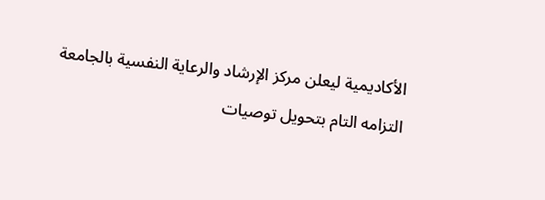الأكاديمية ليعلن مركز الإرشاد والرعاية النفسية بالجامعة التزامه التام بتحويل توصيات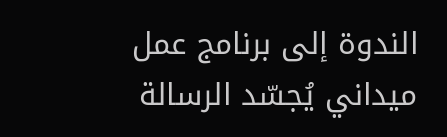الندوة إلى برنامج عمل ميداني يُجسّد الرسالة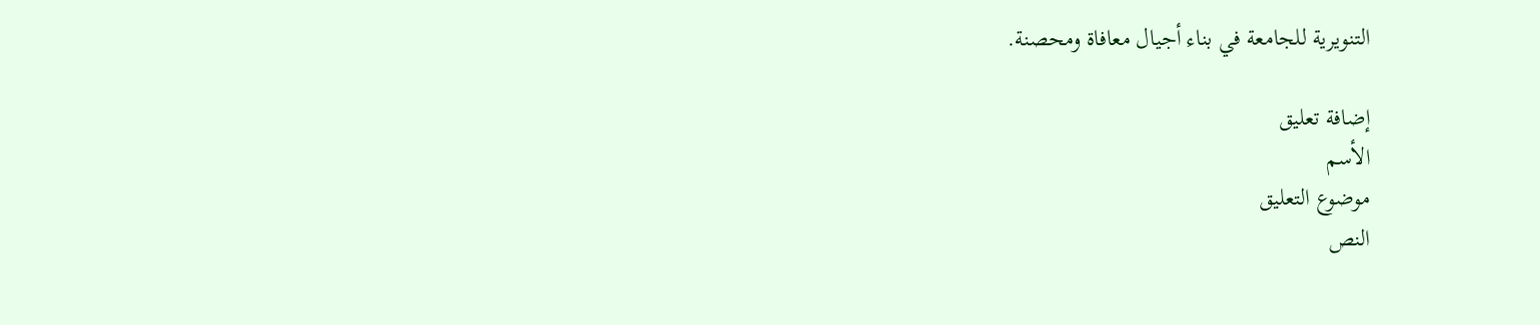التنويرية للجامعة في بناء أجيال معافاة ومحصنة.

إضافة تعليق
الأسم
موضوع التعليق
النص